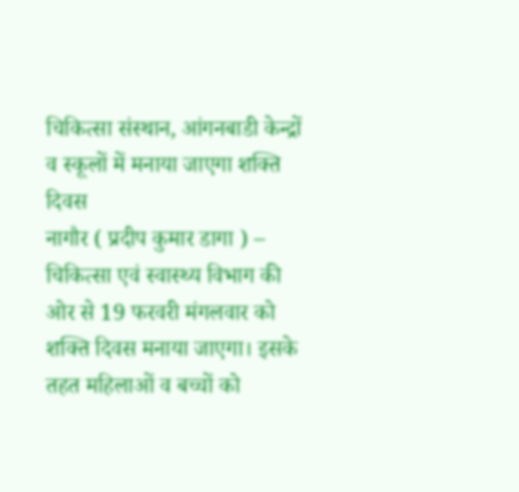चिकित्सा संस्थान, आंगनबाडी केन्द्रों व स्कूलों में मनाया जाएगा शक्ति दिवस
नागौर ( प्रदीप कुमार डागा ) – चिकित्सा एवं स्वास्थ्य विभाग की ओर से 19 फरवरी मंगलवार को शक्ति दिवस मनाया जाएगा। इसके तहत महिलाओं व बच्चों को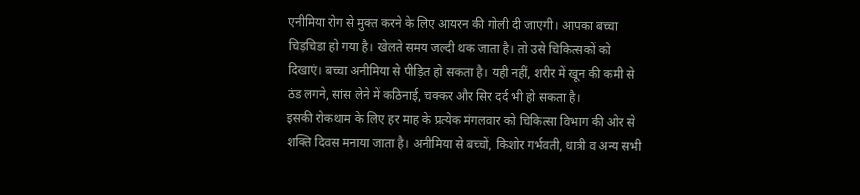एनीमिया रोग से मुक्त करने के लिए आयरन की गोली दी जाएगी। आपका बच्चा चिड़चिडा हो गया है। खेलते समय जल्दी थक जाता है। तो उसे चिकित्सकों को दिखाएं। बच्चा अनीमिया से पीड़ित हो सकता है। यही नहीं, शरीर में खून की कमी से ठंड लगने, सांस लेने में कठिनाई, चक्कर और सिर दर्द भी हो सकता है।
इसकी रोकथाम के लिए हर माह के प्रत्येक मंगलवार को चिकित्सा विभाग की ओर से शक्ति दिवस मनाया जाता है। अनीमिया से बच्चों, किशोर गर्भवती, धात्री व अन्य सभी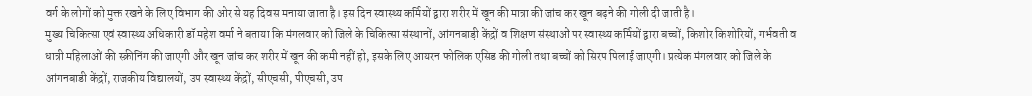वर्ग के लोगों को मुक्त रखने के लिए विभाग की ओर से यह दिवस मनाया जाता है। इस दिन स्वास्थ्य कर्मियों द्वारा शरीर में खून की मात्रा की जांच कर खून बढ़ने की गोली दी जाती है।
मुख्य चिकित्सा एवं स्वास्थ्य अधिकारी डॉ महेश वर्मा ने बताया कि मंगलवार को जिले के चिकित्सा संस्थानों, आंगनबाड़ी केंद्रों व शिक्षण संस्थाओं पर स्वास्थ्य कर्मियों द्वारा बच्चों, किशोर किशोरियों, गर्भवती व धात्री महिलाओं की स्क्रीनिंग की जाएगी और खून जांच कर शरीर में खून की कमी नहीं हो, इसके लिए आयरन फोलिक एसिड की गोली तथा बच्चों को सिरप पिलाई जाएगी। प्रत्येक मंगलवार को जिले के आंगनबाडी केंद्रों, राजकीय विद्यालयों, उप स्वास्थ्य केंद्रों, सीएचसी, पीएचसी, उप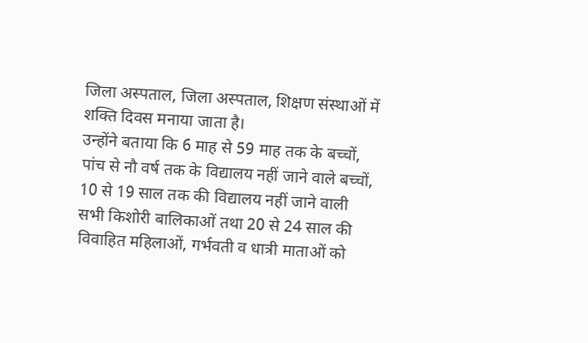जिला अस्पताल, जिला अस्पताल, शिक्षण संस्थाओं में शक्ति दिवस मनाया जाता है।
उन्होंने बताया कि 6 माह से 59 माह तक के बच्चों, पांच से नौ वर्ष तक के विद्यालय नहीं जाने वाले बच्चों, 10 से 19 साल तक की विद्यालय नहीं जाने वाली सभी किशोरी बालिकाओं तथा 20 से 24 साल की विवाहित महिलाओं, गर्भवती व धात्री माताओं को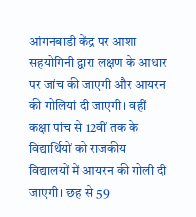आंगनबाडी केंद्र पर आशा सहयोगिनी द्वारा लक्षण के आधार पर जांच की जाएगी और आयरन की गोलियां दी जाएगी। वहीं कक्षा पांच से 12वीं तक के विद्यार्थियों को राजकीय विद्यालयों में आयरन की गोली दी जाएगी। छह से 59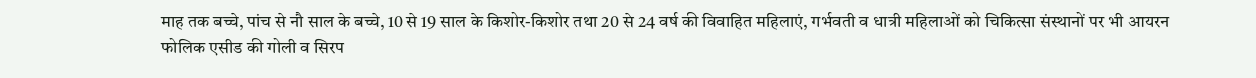माह तक बच्चे, पांच से नौ साल के बच्चे, 10 से 19 साल के किशोर-किशोर तथा 20 से 24 वर्ष की विवाहित महिलाएं, गर्भवती व धात्री महिलाओं को चिकित्सा संस्थानों पर भी आयरन फोलिक एसीड की गोली व सिरप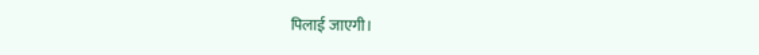पिलाई जाएगी।